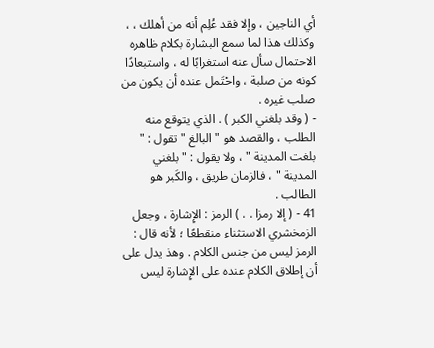أي الناجين ، وإلا فقد عُلِم أنه من أهلك ، ، وكذلك هذا لما سمع البشارة بكلام ظاهره الاحتمال سأل عنه استغرابًا له ، واستبعادًا كونه من صلبة ، واحْتَمل عنده أن يكون من صلب غيره .
- ( وقد بلغني الكبر ) . الذي يتوقع منه الطلب ، والقصد هو " البالغ " تقول : " بلغت المدينة " ، ولا يقول : " بلغني المدينة " ، فالزمان طريق ، والكَبر هو الطالب .
41 - ( إلا رمزا . . ) الرمز : الإِشارة ، وجعل الزمخشري الاستثناء منقطعًا ؛ لأنه قال : الرمز ليس من جنس الكلام . وهذ يدل على أن إطلاق الكلام عنده على الإِشارة ليس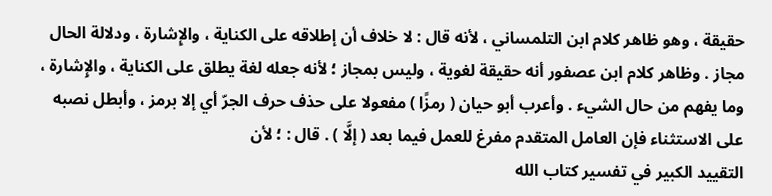حقيقة ، وهو ظاهر كلام ابن التلمساني ، لأنه قال : لا خلاف أن إطلاقه على الكناية ، والإِشارة ، ودلالة الحال مجاز . وظاهر كلام ابن عصفور أنه حقيقة لغوية ، وليس بمجاز ؛ لأنه جعله لغة يطلق على الكناية ، والإِشارة ، وما يفهم من حال الشيء . وأعرب أبو حيان ( رمزًا ) مفعولا على حذف حرف الجرّ أي إلا برمز ، وأبطل نصبه على الاستثناء فإن العامل المتقدم مفرغ للعمل فيما بعد ( إلَّا ) . قال : ؛ لأن
التقييد الكبير في تفسير كتاب الله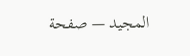المجيد — صفحة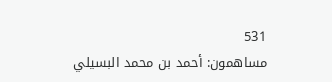531
مساهمون: أحمد بن محمد البسيلي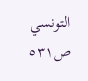التونسي
ص٥٣١